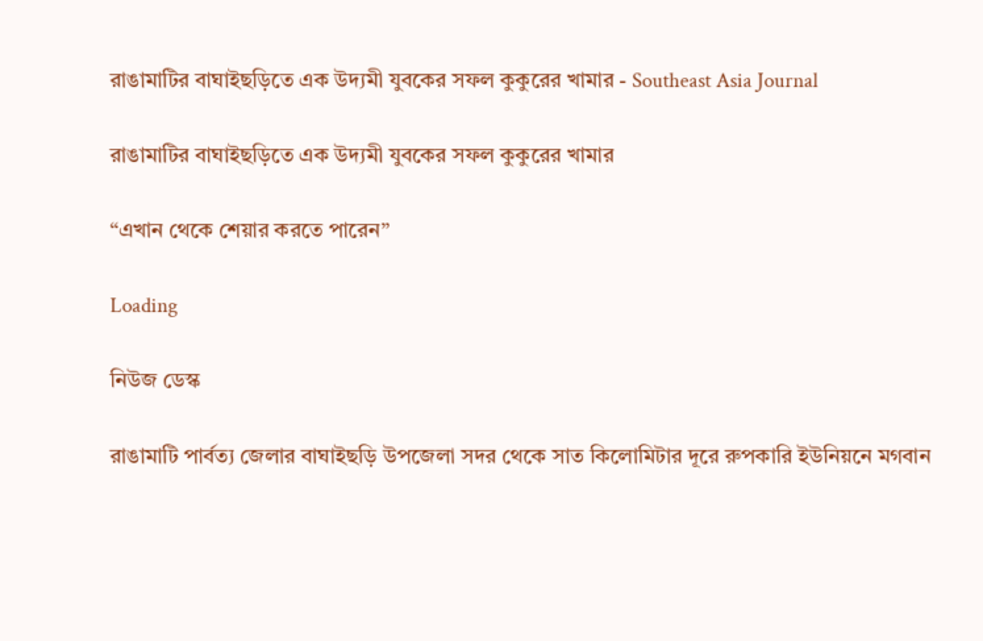রাঙামাটির বাঘাইছড়িতে এক উদ্যমী যুবকের সফল কুকুরের খামার - Southeast Asia Journal

রাঙামাটির বাঘাইছড়িতে এক উদ্যমী যুবকের সফল কুকুরের খামার

“এখান থেকে শেয়ার করতে পারেন”

Loading

নিউজ ডেস্ক

রাঙামাটি পার্বত্য জেলার বাঘাইছড়ি উপজেলা সদর থেকে সাত কিলোমিটার দূরে রুপকারি ইউনিয়নে মগবান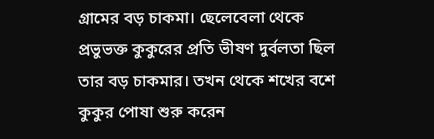গ্রামের বড় চাকমা। ছেলেবেলা থেকে প্রভুভক্ত কুকুরের প্রতি ভীষণ দুর্বলতা ছিল তার বড় চাকমার। তখন থেকে শখের বশে কুকুর পোষা শুরু করেন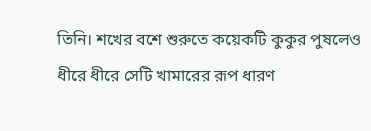তিনি। শখের বশে শুরুতে কয়েকটি কুকুর পুষলেও ধীরে ধীরে সেটি খামারের রূপ ধারণ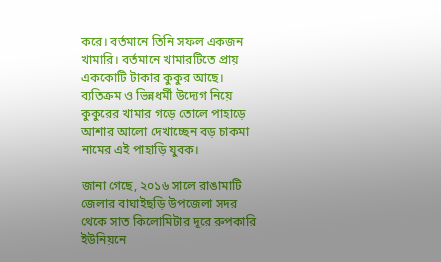করে। বর্তমানে তিনি সফল একজন খামারি। বর্তমানে খামারটিতে প্রায় এককোটি টাকার কুকুর আছে। ব্যতিক্রম ও ভিন্নধর্মী উদ্যেগ নিয়ে কুকুরের খামার গড়ে তোলে পাহাড়ে আশার আলো দেখাচ্ছেন বড় চাকমা নামের এই পাহাড়ি যুবক।

জানা গেছে, ২০১৬ সালে রাঙামাটি জেলার বাঘাইছড়ি উপজেলা সদর থেকে সাত কিলোমিটার দূরে রুপকারি ইউনিয়নে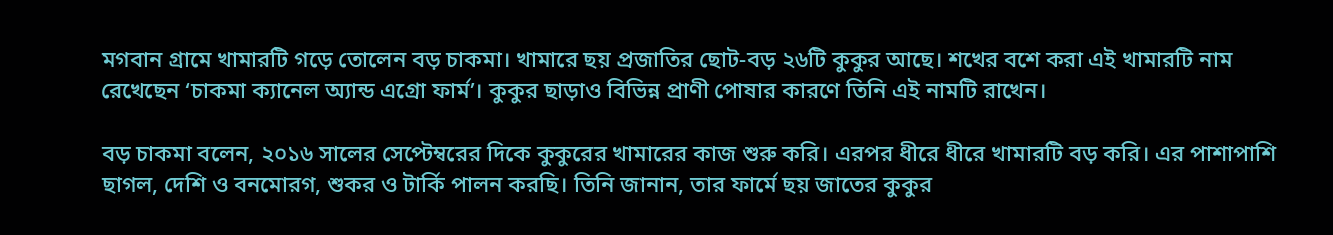মগবান গ্রামে খামারটি গড়ে তোলেন বড় চাকমা। খামারে ছয় প্রজাতির ছোট-বড় ২৬টি কুকুর আছে। শখের বশে করা এই খামারটি নাম রেখেছেন ‘চাকমা ক্যানেল অ্যান্ড এগ্রো ফার্ম’। কুকুর ছাড়াও বিভিন্ন প্রাণী পোষার কারণে তিনি এই নামটি রাখেন।

বড় চাকমা বলেন, ২০১৬ সালের সেপ্টেম্বরের দিকে কুকুরের খামারের কাজ শুরু করি। এরপর ধীরে ধীরে খামারটি বড় করি। এর পাশাপাশি ছাগল, দেশি ও বনমোরগ, শুকর ও টার্কি পালন করছি। তিনি জানান, তার ফার্মে ছয় জাতের কুকুর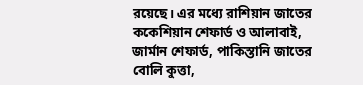রয়েছে। এর মধ্যে রাশিয়ান জাতের ককেশিয়ান শেফার্ড ও আলাবাই, জার্মান শেফার্ড, পাকিস্তানি জাতের বোলি কুত্তা,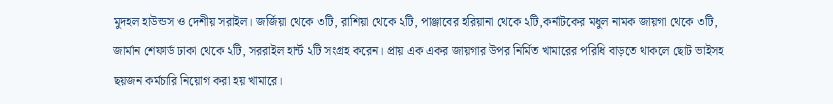মুদহল হাউন্ডস ও দেশীয় সরাইল। জর্জিয়া থেকে ৩টি, রাশিয়া থেকে ২টি, পাঞ্জাবের হরিয়ানা থেকে ২টি,কর্নাটকের মধুল নামক জায়গা থেকে ৩টি, জার্মান শেফার্ড ঢাকা থেকে ২টি, সররাইল হার্ন্ট ২টি সংগ্রহ করেন। প্রায় এক একর জায়গার উপর নির্মিত খামারের পরিধি বাড়তে থাকলে ছোট ভাইসহ ছয়জন কর্মচারি নিয়োগ করা হয় খামারে।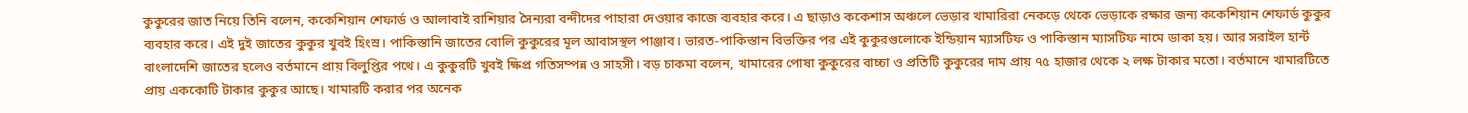কুকুরের জাত নিয়ে তিনি বলেন, ককেশিয়ান শেফার্ড ও আলাবাই রাশিয়ার সৈন্যরা বন্দীদের পাহারা দেওয়ার কাজে ব্যবহার করে। এ ছাড়াও ককেশাস অঞ্চলে ভেড়ার খামারিরা নেকড়ে থেকে ভেড়াকে রক্ষার জন্য ককেশিয়ান শেফার্ড কুকুর ব্যবহার করে। এই দুই জাতের কুকুর খুবই হিংস্র। পাকিস্তানি জাতের বোলি কুকুরের মূল আবাসস্থল পাঞ্জাব। ভারত-পাকিস্তান বিভক্তির পর এই কুকুরগুলোকে ইন্ডিয়ান ম্যাসটিফ ও পাকিস্তান ম্যাসটিফ নামে ডাকা হয়। আর সরাইল হার্ন্ট বাংলাদেশি জাতের হলেও বর্তমানে প্রায় বিলুপ্তির পথে। এ কুকুরটি খুবই ক্ষিপ্র গতিসম্পন্ন ও সাহসী। বড় চাকমা বলেন, খামারের পোষা কুকুরের বাচ্চা ও প্রতিটি কুকুরের দাম প্রায় ৭৫ হাজার থেকে ২ লক্ষ টাকার মতো। বর্তমানে খামারটিতে প্রায় এককোটি টাকার কুকুর আছে। খামারটি করার পর অনেক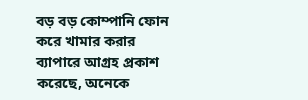বড় বড় কোম্পানি ফোন করে খামার করার ব্যাপারে আগ্রহ প্রকাশ করেছে, অনেকে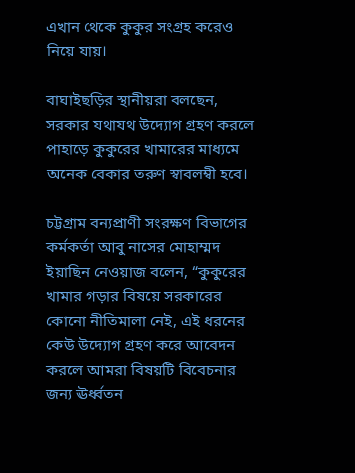এখান থেকে কুকুর সংগ্রহ করেও নিয়ে যায়।

বাঘাইছড়ির স্থানীয়রা বলছেন, সরকার যথাযথ উদ্যোগ গ্রহণ করলে পাহাড়ে কুকুরের খামারের মাধ্যমে অনেক বেকার তরুণ স্বাবলম্বী হবে।

চট্টগ্রাম বন্যপ্রাণী সংরক্ষণ বিভাগের কর্মকর্তা আবু নাসের মোহাম্মদ ইয়াছিন নেওয়াজ বলেন, “কুকুরের খামার গড়ার বিষয়ে সরকারের কোনো নীতিমালা নেই, এই ধরনের কেউ উদ্যোগ গ্রহণ করে আবেদন করলে আমরা বিষয়টি বিবেচনার জন্য ঊর্ধ্বতন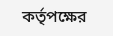কর্তৃপক্ষের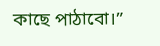কাছে পাঠাবো।”